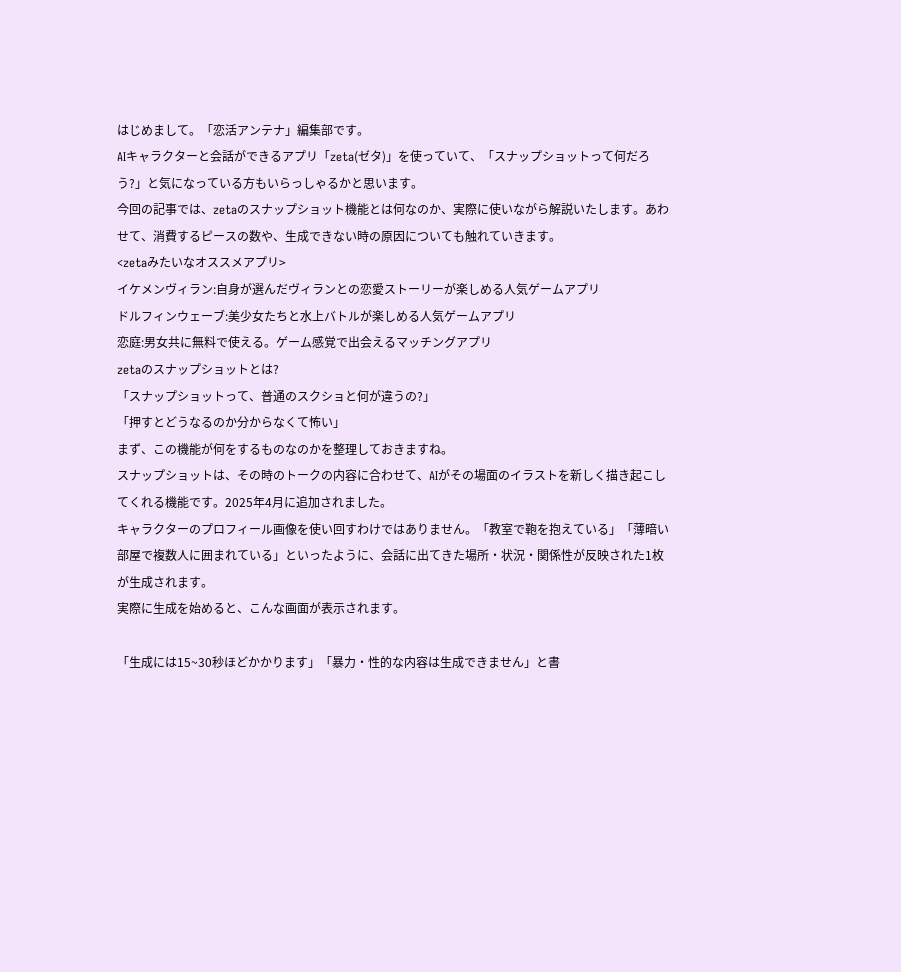はじめまして。「恋活アンテナ」編集部です。
AIキャラクターと会話ができるアプリ「zeta(ゼタ)」を使っていて、「スナップショットって何だろう?」と気になっている方もいらっしゃるかと思います。
今回の記事では、zetaのスナップショット機能とは何なのか、実際に使いながら解説いたします。あわせて、消費するピースの数や、生成できない時の原因についても触れていきます。
<zetaみたいなオススメアプリ>
イケメンヴィラン:自身が選んだヴィランとの恋愛ストーリーが楽しめる人気ゲームアプリ
ドルフィンウェーブ:美少女たちと水上バトルが楽しめる人気ゲームアプリ
恋庭:男女共に無料で使える。ゲーム感覚で出会えるマッチングアプリ
zetaのスナップショットとは?
「スナップショットって、普通のスクショと何が違うの?」
「押すとどうなるのか分からなくて怖い」
まず、この機能が何をするものなのかを整理しておきますね。
スナップショットは、その時のトークの内容に合わせて、AIがその場面のイラストを新しく描き起こしてくれる機能です。2025年4月に追加されました。
キャラクターのプロフィール画像を使い回すわけではありません。「教室で鞄を抱えている」「薄暗い部屋で複数人に囲まれている」といったように、会話に出てきた場所・状況・関係性が反映された1枚が生成されます。
実際に生成を始めると、こんな画面が表示されます。

「生成には15~30秒ほどかかります」「暴力・性的な内容は生成できません」と書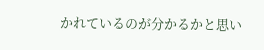かれているのが分かるかと思い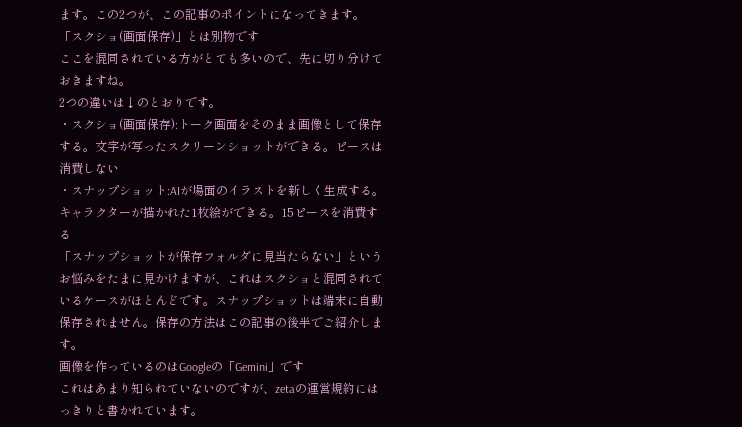ます。この2つが、この記事のポイントになってきます。
「スクショ(画面保存)」とは別物です
ここを混同されている方がとても多いので、先に切り分けておきますね。
2つの違いは↓のとおりです。
・スクショ(画面保存):トーク画面をそのまま画像として保存する。文字が写ったスクリーンショットができる。ピースは消費しない
・スナップショット:AIが場面のイラストを新しく生成する。キャラクターが描かれた1枚絵ができる。15ピースを消費する
「スナップショットが保存フォルダに見当たらない」というお悩みをたまに見かけますが、これはスクショと混同されているケースがほとんどです。スナップショットは端末に自動保存されません。保存の方法はこの記事の後半でご紹介します。
画像を作っているのはGoogleの「Gemini」です
これはあまり知られていないのですが、zetaの運営規約にはっきりと書かれています。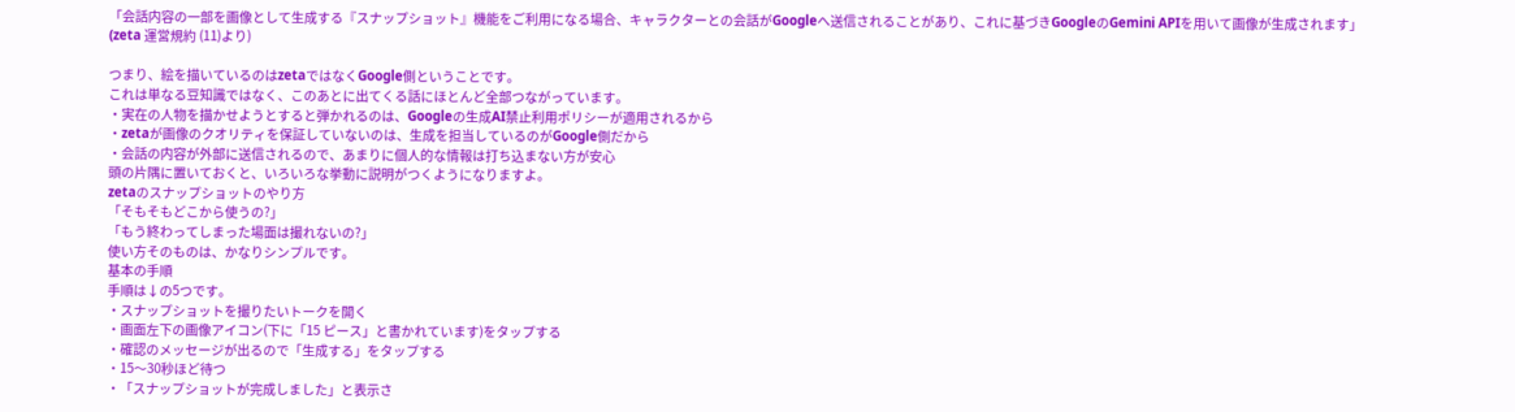「会話内容の一部を画像として生成する『スナップショット』機能をご利用になる場合、キャラクターとの会話がGoogleへ送信されることがあり、これに基づきGoogleのGemini APIを用いて画像が生成されます」(zeta 運営規約 (11)より)

つまり、絵を描いているのはzetaではなくGoogle側ということです。
これは単なる豆知識ではなく、このあとに出てくる話にほとんど全部つながっています。
・実在の人物を描かせようとすると弾かれるのは、Googleの生成AI禁止利用ポリシーが適用されるから
・zetaが画像のクオリティを保証していないのは、生成を担当しているのがGoogle側だから
・会話の内容が外部に送信されるので、あまりに個人的な情報は打ち込まない方が安心
頭の片隅に置いておくと、いろいろな挙動に説明がつくようになりますよ。
zetaのスナップショットのやり方
「そもそもどこから使うの?」
「もう終わってしまった場面は撮れないの?」
使い方そのものは、かなりシンプルです。
基本の手順
手順は↓の5つです。
・スナップショットを撮りたいトークを開く
・画面左下の画像アイコン(下に「15 ピース」と書かれています)をタップする
・確認のメッセージが出るので「生成する」をタップする
・15〜30秒ほど待つ
・「スナップショットが完成しました」と表示さ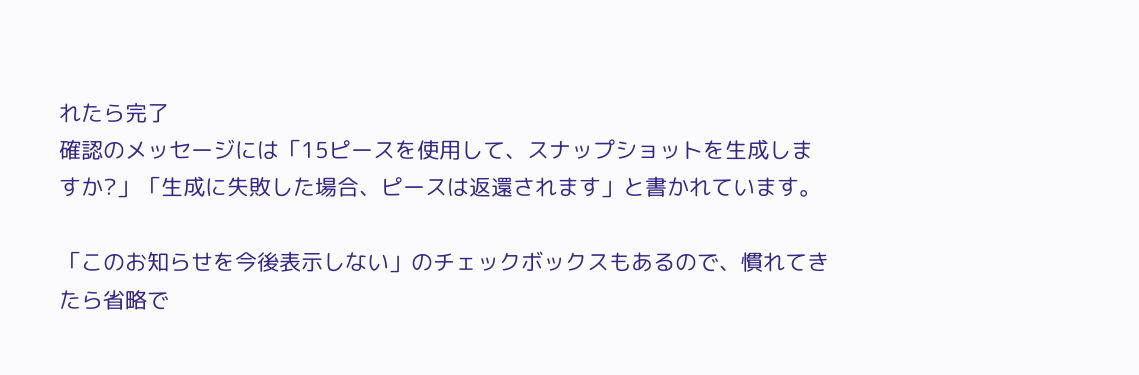れたら完了
確認のメッセージには「15ピースを使用して、スナップショットを生成しますか?」「生成に失敗した場合、ピースは返還されます」と書かれています。

「このお知らせを今後表示しない」のチェックボックスもあるので、慣れてきたら省略で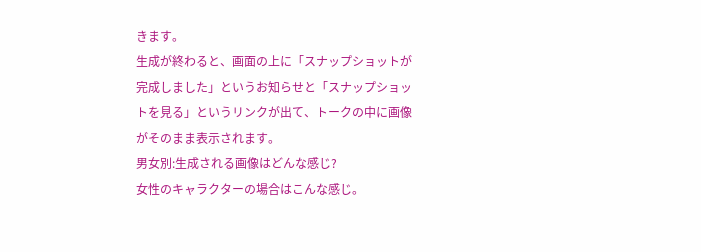きます。
生成が終わると、画面の上に「スナップショットが完成しました」というお知らせと「スナップショットを見る」というリンクが出て、トークの中に画像がそのまま表示されます。
男女別:生成される画像はどんな感じ?
女性のキャラクターの場合はこんな感じ。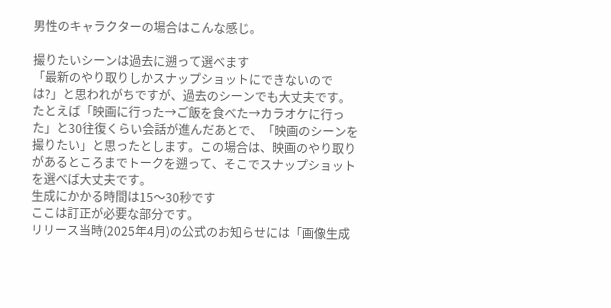男性のキャラクターの場合はこんな感じ。

撮りたいシーンは過去に遡って選べます
「最新のやり取りしかスナップショットにできないのでは?」と思われがちですが、過去のシーンでも大丈夫です。
たとえば「映画に行った→ご飯を食べた→カラオケに行った」と30往復くらい会話が進んだあとで、「映画のシーンを撮りたい」と思ったとします。この場合は、映画のやり取りがあるところまでトークを遡って、そこでスナップショットを選べば大丈夫です。
生成にかかる時間は15〜30秒です
ここは訂正が必要な部分です。
リリース当時(2025年4月)の公式のお知らせには「画像生成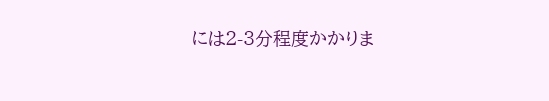には2-3分程度かかりま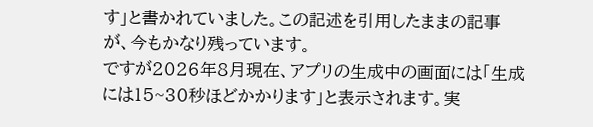す」と書かれていました。この記述を引用したままの記事が、今もかなり残っています。
ですが2026年8月現在、アプリの生成中の画面には「生成には15~30秒ほどかかります」と表示されます。実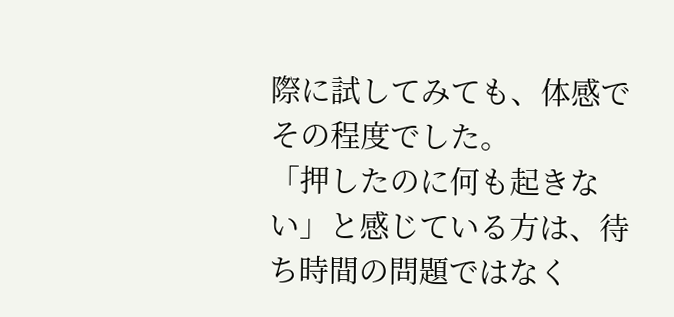際に試してみても、体感でその程度でした。
「押したのに何も起きない」と感じている方は、待ち時間の問題ではなく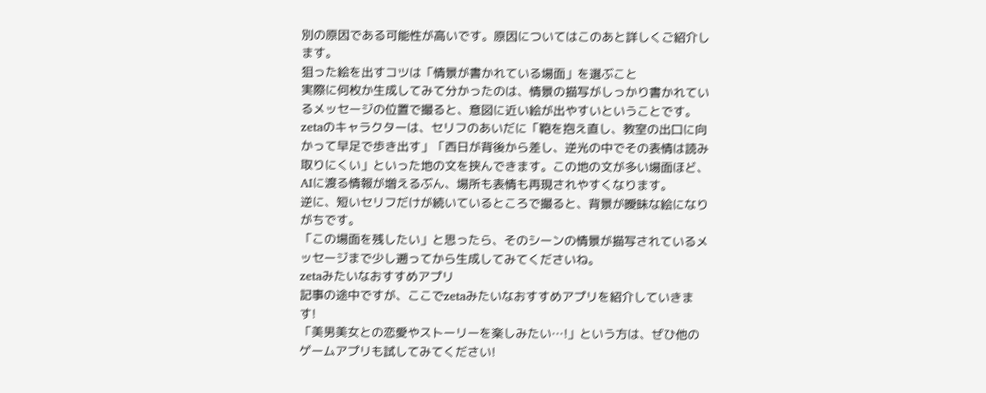別の原因である可能性が高いです。原因についてはこのあと詳しくご紹介します。
狙った絵を出すコツは「情景が書かれている場面」を選ぶこと
実際に何枚か生成してみて分かったのは、情景の描写がしっかり書かれているメッセージの位置で撮ると、意図に近い絵が出やすいということです。
zetaのキャラクターは、セリフのあいだに「鞄を抱え直し、教室の出口に向かって早足で歩き出す」「西日が背後から差し、逆光の中でその表情は読み取りにくい」といった地の文を挟んできます。この地の文が多い場面ほど、AIに渡る情報が増えるぶん、場所も表情も再現されやすくなります。
逆に、短いセリフだけが続いているところで撮ると、背景が曖昧な絵になりがちです。
「この場面を残したい」と思ったら、そのシーンの情景が描写されているメッセージまで少し遡ってから生成してみてくださいね。
zetaみたいなおすすめアプリ
記事の途中ですが、ここでzetaみたいなおすすめアプリを紹介していきます!
「美男美女との恋愛やストーリーを楽しみたい…!」という方は、ぜひ他のゲームアプリも試してみてください!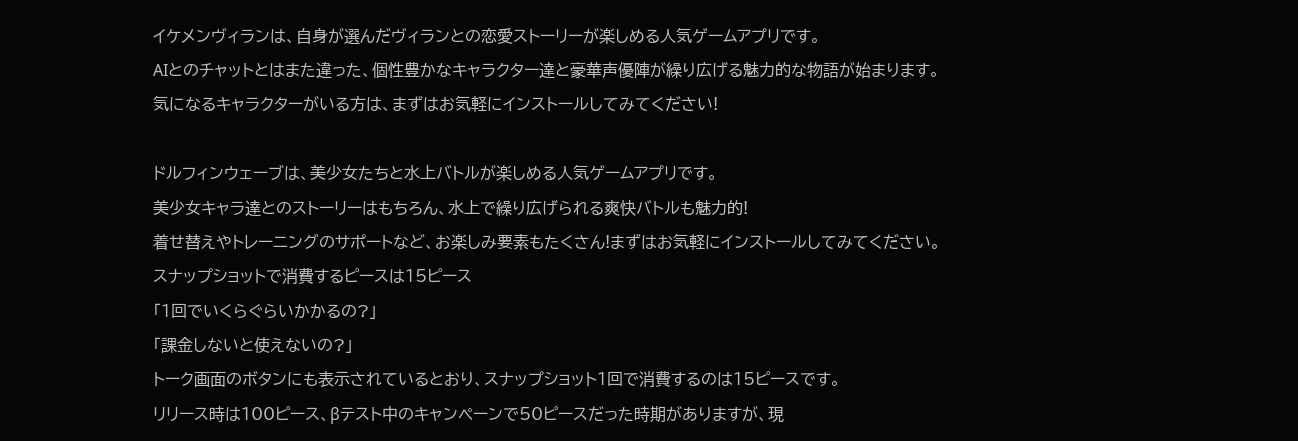イケメンヴィランは、自身が選んだヴィランとの恋愛ストーリーが楽しめる人気ゲームアプリです。
AIとのチャットとはまた違った、個性豊かなキャラクター達と豪華声優陣が繰り広げる魅力的な物語が始まります。
気になるキャラクターがいる方は、まずはお気軽にインストールしてみてください!

ドルフィンウェーブは、美少女たちと水上バトルが楽しめる人気ゲームアプリです。
美少女キャラ達とのストーリーはもちろん、水上で繰り広げられる爽快バトルも魅力的!
着せ替えやトレーニングのサポートなど、お楽しみ要素もたくさん!まずはお気軽にインストールしてみてください。
スナップショットで消費するピースは15ピース
「1回でいくらぐらいかかるの?」
「課金しないと使えないの?」
トーク画面のボタンにも表示されているとおり、スナップショット1回で消費するのは15ピースです。
リリース時は100ピース、βテスト中のキャンペーンで50ピースだった時期がありますが、現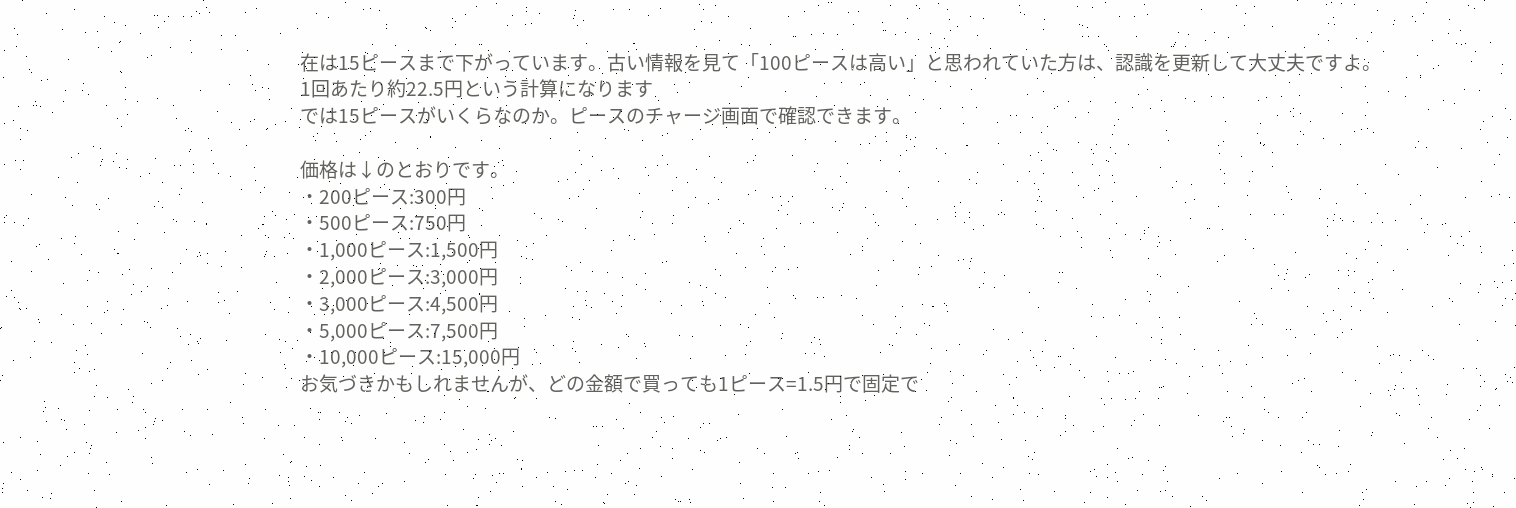在は15ピースまで下がっています。古い情報を見て「100ピースは高い」と思われていた方は、認識を更新して大丈夫ですよ。
1回あたり約22.5円という計算になります
では15ピースがいくらなのか。ピースのチャージ画面で確認できます。

価格は↓のとおりです。
・200ピース:300円
・500ピース:750円
・1,000ピース:1,500円
・2,000ピース:3,000円
・3,000ピース:4,500円
・5,000ピース:7,500円
・10,000ピース:15,000円
お気づきかもしれませんが、どの金額で買っても1ピース=1.5円で固定で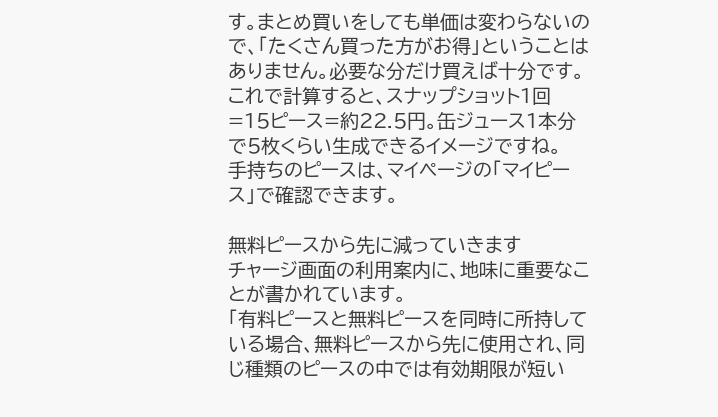す。まとめ買いをしても単価は変わらないので、「たくさん買った方がお得」ということはありません。必要な分だけ買えば十分です。
これで計算すると、スナップショット1回=15ピース=約22.5円。缶ジュース1本分で5枚くらい生成できるイメージですね。
手持ちのピースは、マイページの「マイピース」で確認できます。

無料ピースから先に減っていきます
チャージ画面の利用案内に、地味に重要なことが書かれています。
「有料ピースと無料ピースを同時に所持している場合、無料ピースから先に使用され、同じ種類のピースの中では有効期限が短い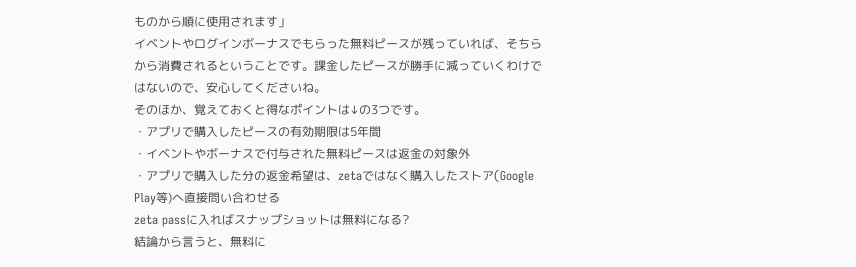ものから順に使用されます」
イベントやログインボーナスでもらった無料ピースが残っていれば、そちらから消費されるということです。課金したピースが勝手に減っていくわけではないので、安心してくださいね。
そのほか、覚えておくと得なポイントは↓の3つです。
・アプリで購入したピースの有効期限は5年間
・イベントやボーナスで付与された無料ピースは返金の対象外
・アプリで購入した分の返金希望は、zetaではなく購入したストア(Google Play等)へ直接問い合わせる
zeta passに入ればスナップショットは無料になる?
結論から言うと、無料に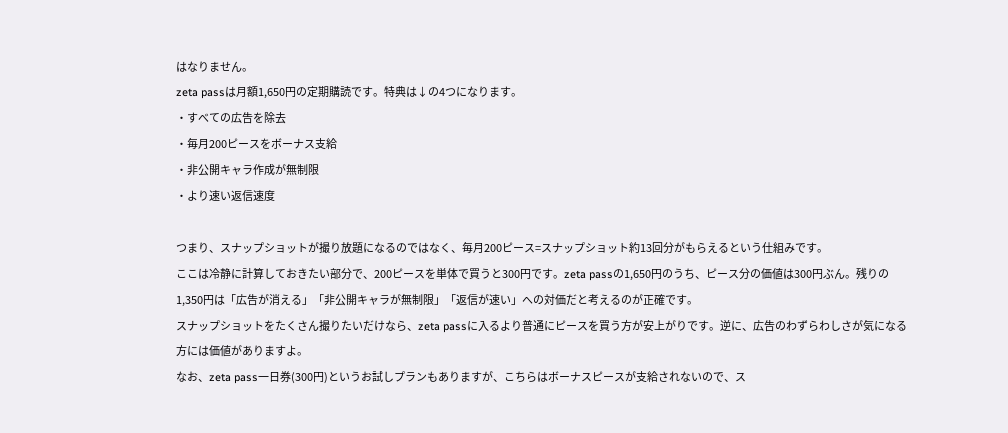はなりません。
zeta passは月額1,650円の定期購読です。特典は↓の4つになります。
・すべての広告を除去
・毎月200ピースをボーナス支給
・非公開キャラ作成が無制限
・より速い返信速度

つまり、スナップショットが撮り放題になるのではなく、毎月200ピース=スナップショット約13回分がもらえるという仕組みです。
ここは冷静に計算しておきたい部分で、200ピースを単体で買うと300円です。zeta passの1,650円のうち、ピース分の価値は300円ぶん。残りの1,350円は「広告が消える」「非公開キャラが無制限」「返信が速い」への対価だと考えるのが正確です。
スナップショットをたくさん撮りたいだけなら、zeta passに入るより普通にピースを買う方が安上がりです。逆に、広告のわずらわしさが気になる方には価値がありますよ。
なお、zeta pass一日券(300円)というお試しプランもありますが、こちらはボーナスピースが支給されないので、ス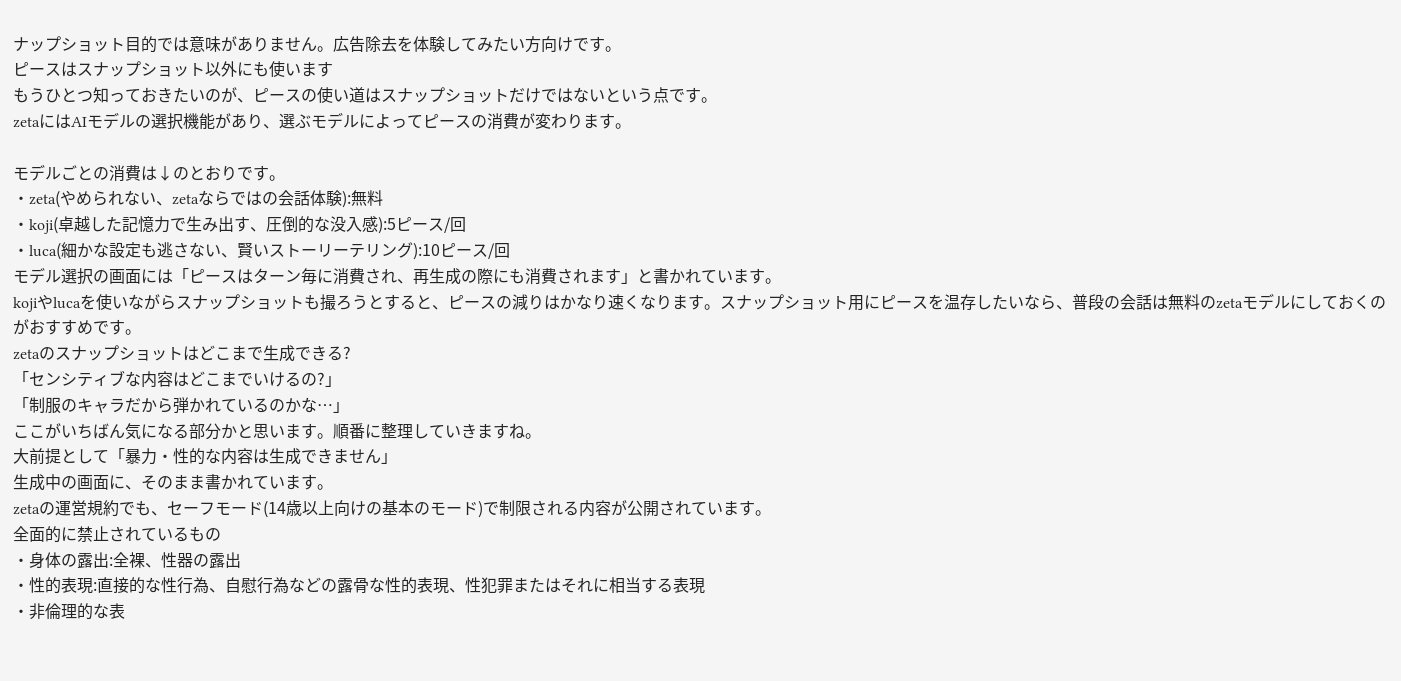ナップショット目的では意味がありません。広告除去を体験してみたい方向けです。
ピースはスナップショット以外にも使います
もうひとつ知っておきたいのが、ピースの使い道はスナップショットだけではないという点です。
zetaにはAIモデルの選択機能があり、選ぶモデルによってピースの消費が変わります。

モデルごとの消費は↓のとおりです。
・zeta(やめられない、zetaならではの会話体験):無料
・koji(卓越した記憶力で生み出す、圧倒的な没入感):5ピース/回
・luca(細かな設定も逃さない、賢いストーリーテリング):10ピース/回
モデル選択の画面には「ピースはターン毎に消費され、再生成の際にも消費されます」と書かれています。
kojiやlucaを使いながらスナップショットも撮ろうとすると、ピースの減りはかなり速くなります。スナップショット用にピースを温存したいなら、普段の会話は無料のzetaモデルにしておくのがおすすめです。
zetaのスナップショットはどこまで生成できる?
「センシティブな内容はどこまでいけるの?」
「制服のキャラだから弾かれているのかな…」
ここがいちばん気になる部分かと思います。順番に整理していきますね。
大前提として「暴力・性的な内容は生成できません」
生成中の画面に、そのまま書かれています。
zetaの運営規約でも、セーフモード(14歳以上向けの基本のモード)で制限される内容が公開されています。
全面的に禁止されているもの
・身体の露出:全裸、性器の露出
・性的表現:直接的な性行為、自慰行為などの露骨な性的表現、性犯罪またはそれに相当する表現
・非倫理的な表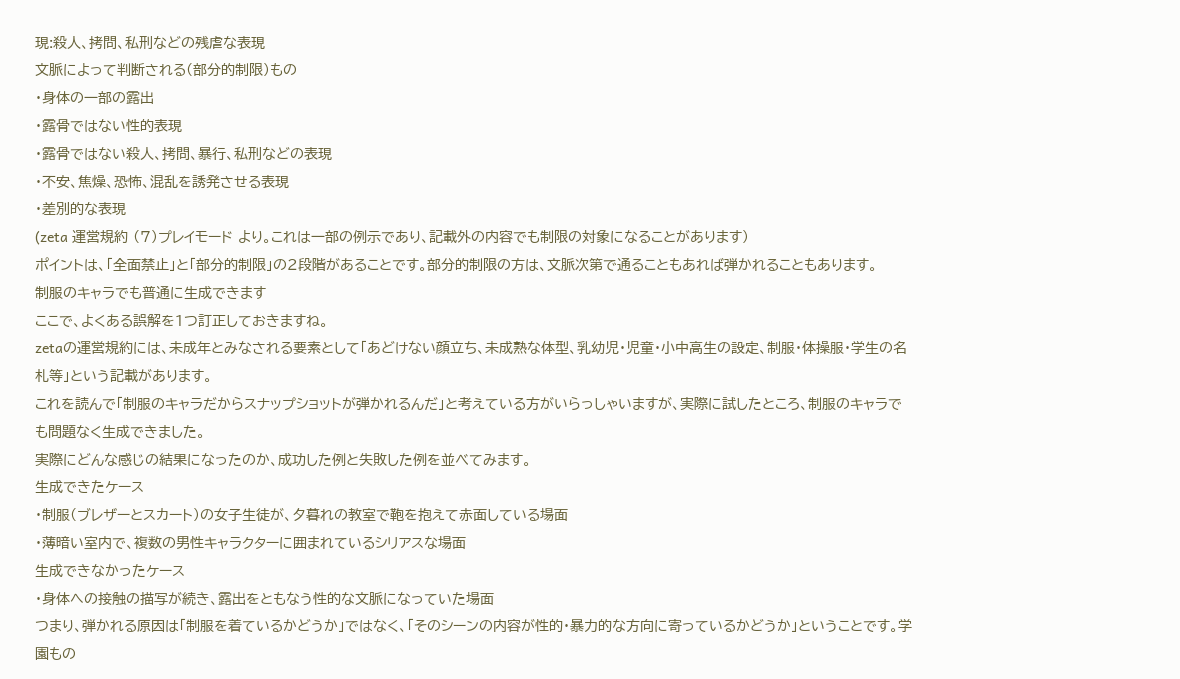現:殺人、拷問、私刑などの残虐な表現
文脈によって判断される(部分的制限)もの
・身体の一部の露出
・露骨ではない性的表現
・露骨ではない殺人、拷問、暴行、私刑などの表現
・不安、焦燥、恐怖、混乱を誘発させる表現
・差別的な表現
(zeta 運営規約 (7)プレイモード より。これは一部の例示であり、記載外の内容でも制限の対象になることがあります)
ポイントは、「全面禁止」と「部分的制限」の2段階があることです。部分的制限の方は、文脈次第で通ることもあれば弾かれることもあります。
制服のキャラでも普通に生成できます
ここで、よくある誤解を1つ訂正しておきますね。
zetaの運営規約には、未成年とみなされる要素として「あどけない顔立ち、未成熟な体型、乳幼児・児童・小中高生の設定、制服・体操服・学生の名札等」という記載があります。
これを読んで「制服のキャラだからスナップショットが弾かれるんだ」と考えている方がいらっしゃいますが、実際に試したところ、制服のキャラでも問題なく生成できました。
実際にどんな感じの結果になったのか、成功した例と失敗した例を並べてみます。
生成できたケース
・制服(ブレザーとスカート)の女子生徒が、夕暮れの教室で鞄を抱えて赤面している場面
・薄暗い室内で、複数の男性キャラクターに囲まれているシリアスな場面
生成できなかったケース
・身体への接触の描写が続き、露出をともなう性的な文脈になっていた場面
つまり、弾かれる原因は「制服を着ているかどうか」ではなく、「そのシーンの内容が性的・暴力的な方向に寄っているかどうか」ということです。学園もの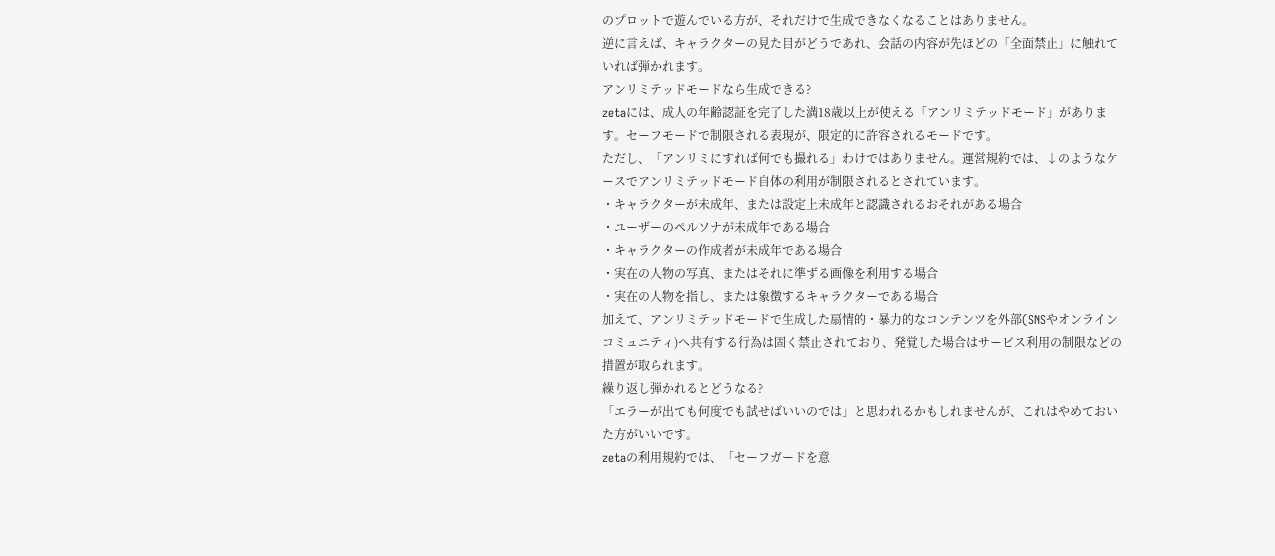のプロットで遊んでいる方が、それだけで生成できなくなることはありません。
逆に言えば、キャラクターの見た目がどうであれ、会話の内容が先ほどの「全面禁止」に触れていれば弾かれます。
アンリミテッドモードなら生成できる?
zetaには、成人の年齢認証を完了した満18歳以上が使える「アンリミテッドモード」があります。セーフモードで制限される表現が、限定的に許容されるモードです。
ただし、「アンリミにすれば何でも撮れる」わけではありません。運営規約では、↓のようなケースでアンリミテッドモード自体の利用が制限されるとされています。
・キャラクターが未成年、または設定上未成年と認識されるおそれがある場合
・ユーザーのペルソナが未成年である場合
・キャラクターの作成者が未成年である場合
・実在の人物の写真、またはそれに準ずる画像を利用する場合
・実在の人物を指し、または象徴するキャラクターである場合
加えて、アンリミテッドモードで生成した扇情的・暴力的なコンテンツを外部(SNSやオンラインコミュニティ)へ共有する行為は固く禁止されており、発覚した場合はサービス利用の制限などの措置が取られます。
繰り返し弾かれるとどうなる?
「エラーが出ても何度でも試せばいいのでは」と思われるかもしれませんが、これはやめておいた方がいいです。
zetaの利用規約では、「セーフガードを意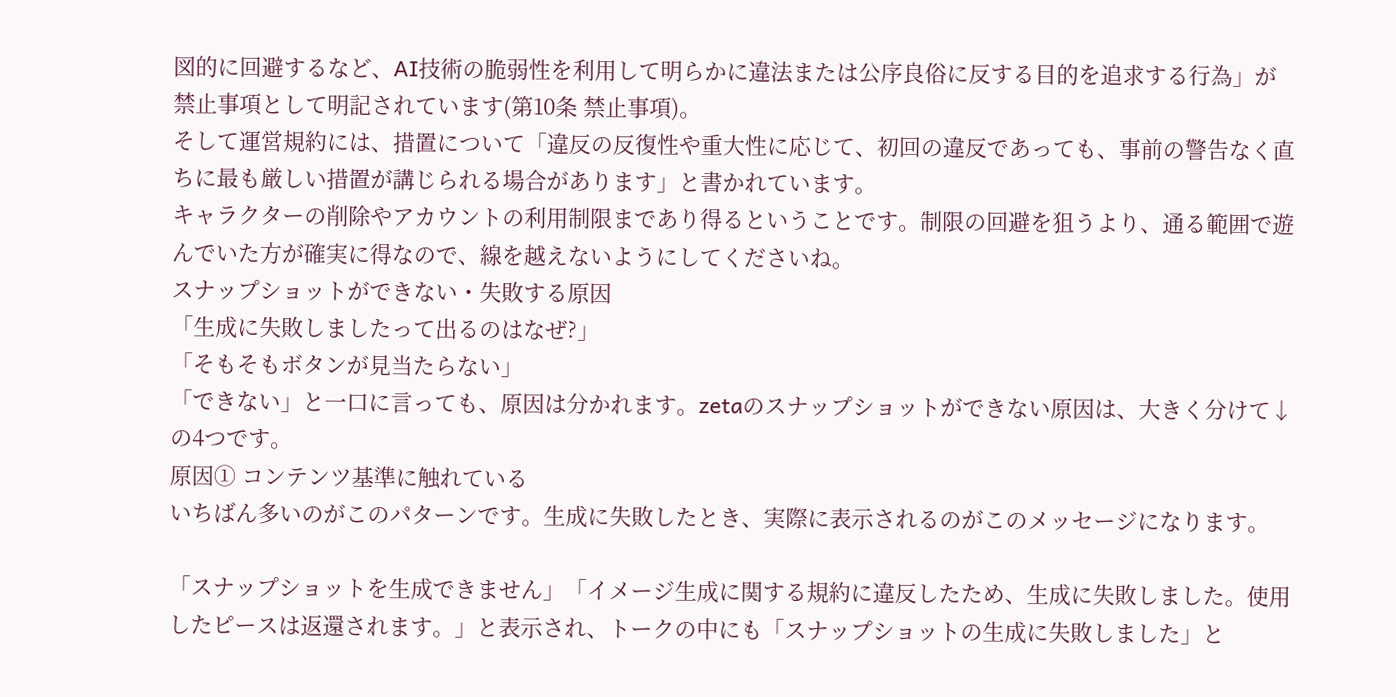図的に回避するなど、AI技術の脆弱性を利用して明らかに違法または公序良俗に反する目的を追求する行為」が禁止事項として明記されています(第10条 禁止事項)。
そして運営規約には、措置について「違反の反復性や重大性に応じて、初回の違反であっても、事前の警告なく直ちに最も厳しい措置が講じられる場合があります」と書かれています。
キャラクターの削除やアカウントの利用制限まであり得るということです。制限の回避を狙うより、通る範囲で遊んでいた方が確実に得なので、線を越えないようにしてくださいね。
スナップショットができない・失敗する原因
「生成に失敗しましたって出るのはなぜ?」
「そもそもボタンが見当たらない」
「できない」と一口に言っても、原因は分かれます。zetaのスナップショットができない原因は、大きく分けて↓の4つです。
原因① コンテンツ基準に触れている
いちばん多いのがこのパターンです。生成に失敗したとき、実際に表示されるのがこのメッセージになります。

「スナップショットを生成できません」「イメージ生成に関する規約に違反したため、生成に失敗しました。使用したピースは返還されます。」と表示され、トークの中にも「スナップショットの生成に失敗しました」と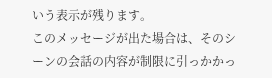いう表示が残ります。
このメッセージが出た場合は、そのシーンの会話の内容が制限に引っかかっ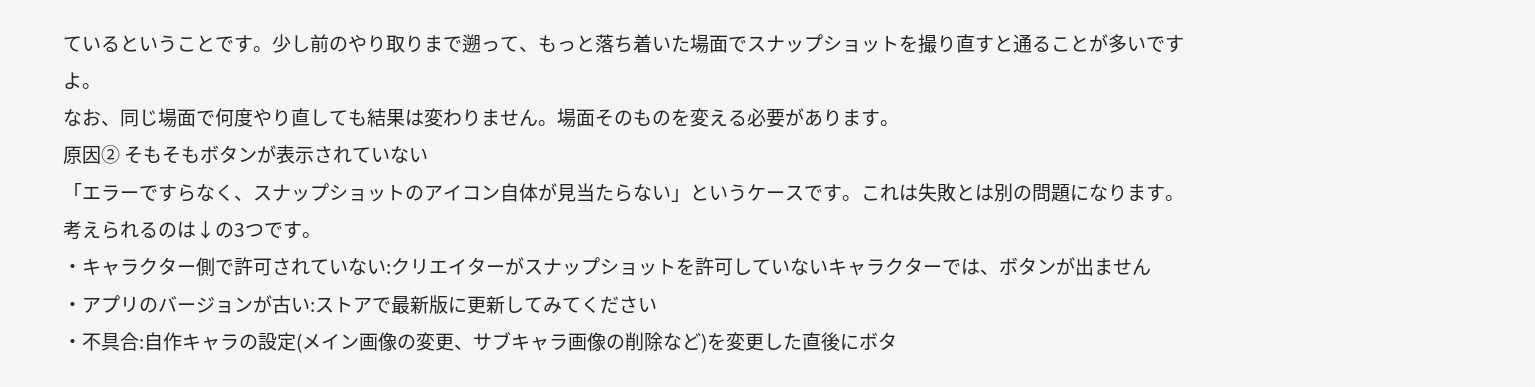ているということです。少し前のやり取りまで遡って、もっと落ち着いた場面でスナップショットを撮り直すと通ることが多いですよ。
なお、同じ場面で何度やり直しても結果は変わりません。場面そのものを変える必要があります。
原因② そもそもボタンが表示されていない
「エラーですらなく、スナップショットのアイコン自体が見当たらない」というケースです。これは失敗とは別の問題になります。
考えられるのは↓の3つです。
・キャラクター側で許可されていない:クリエイターがスナップショットを許可していないキャラクターでは、ボタンが出ません
・アプリのバージョンが古い:ストアで最新版に更新してみてください
・不具合:自作キャラの設定(メイン画像の変更、サブキャラ画像の削除など)を変更した直後にボタ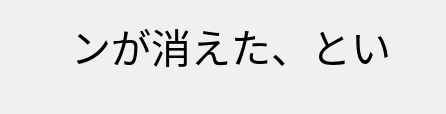ンが消えた、とい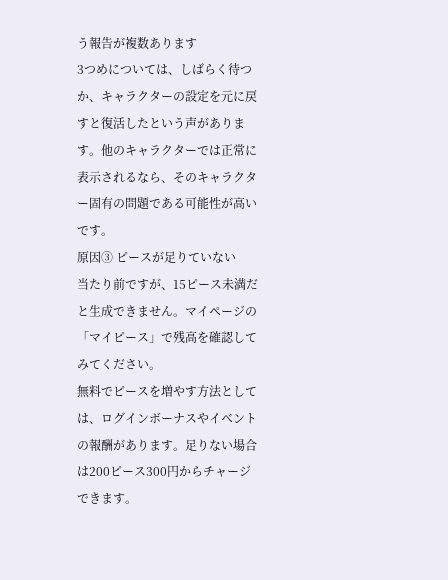う報告が複数あります
3つめについては、しばらく待つか、キャラクターの設定を元に戻すと復活したという声があります。他のキャラクターでは正常に表示されるなら、そのキャラクター固有の問題である可能性が高いです。
原因③ ピースが足りていない
当たり前ですが、15ピース未満だと生成できません。マイページの「マイピース」で残高を確認してみてください。
無料でピースを増やす方法としては、ログインボーナスやイベントの報酬があります。足りない場合は200ピース300円からチャージできます。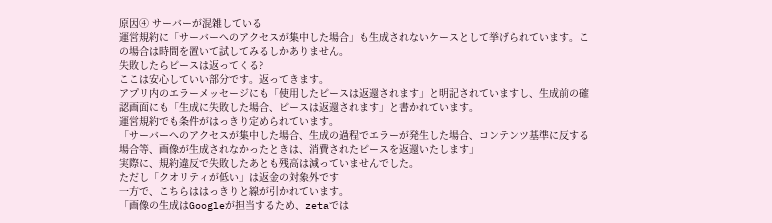原因④ サーバーが混雑している
運営規約に「サーバーへのアクセスが集中した場合」も生成されないケースとして挙げられています。この場合は時間を置いて試してみるしかありません。
失敗したらピースは返ってくる?
ここは安心していい部分です。返ってきます。
アプリ内のエラーメッセージにも「使用したピースは返還されます」と明記されていますし、生成前の確認画面にも「生成に失敗した場合、ピースは返還されます」と書かれています。
運営規約でも条件がはっきり定められています。
「サーバーへのアクセスが集中した場合、生成の過程でエラーが発生した場合、コンテンツ基準に反する場合等、画像が生成されなかったときは、消費されたピースを返還いたします」
実際に、規約違反で失敗したあとも残高は減っていませんでした。
ただし「クオリティが低い」は返金の対象外です
一方で、こちらははっきりと線が引かれています。
「画像の生成はGoogleが担当するため、zetaでは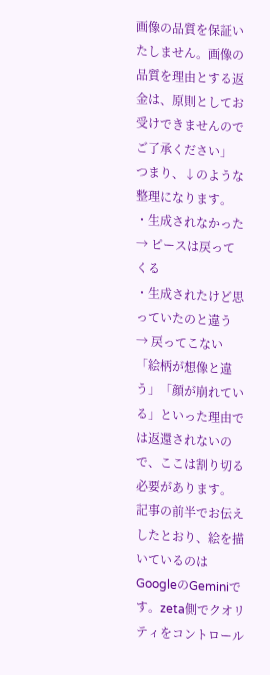画像の品質を保証いたしません。画像の品質を理由とする返金は、原則としてお受けできませんのでご了承ください」
つまり、↓のような整理になります。
・生成されなかった → ピースは戻ってくる
・生成されたけど思っていたのと違う → 戻ってこない
「絵柄が想像と違う」「顔が崩れている」といった理由では返還されないので、ここは割り切る必要があります。
記事の前半でお伝えしたとおり、絵を描いているのはGoogleのGeminiです。zeta側でクオリティをコントロール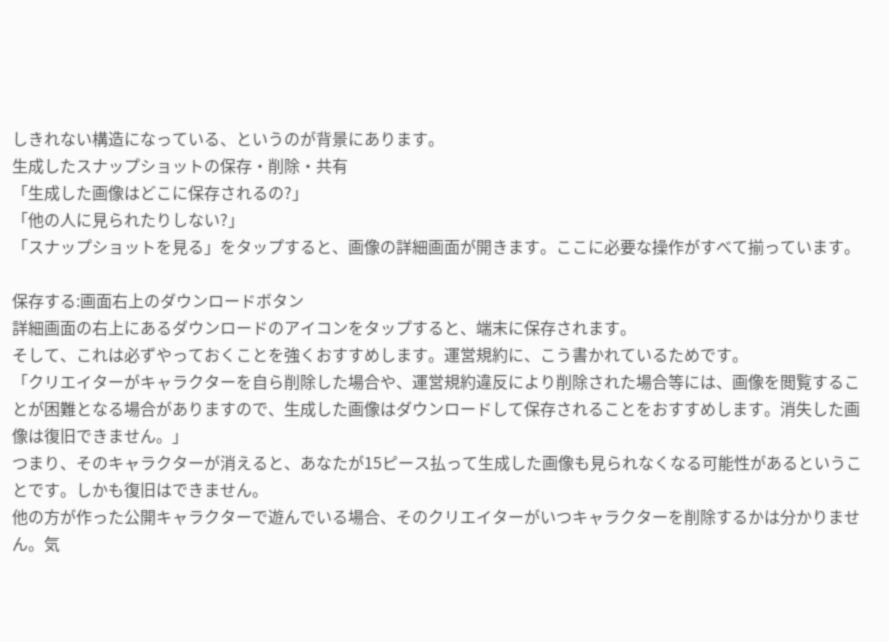しきれない構造になっている、というのが背景にあります。
生成したスナップショットの保存・削除・共有
「生成した画像はどこに保存されるの?」
「他の人に見られたりしない?」
「スナップショットを見る」をタップすると、画像の詳細画面が開きます。ここに必要な操作がすべて揃っています。

保存する:画面右上のダウンロードボタン
詳細画面の右上にあるダウンロードのアイコンをタップすると、端末に保存されます。
そして、これは必ずやっておくことを強くおすすめします。運営規約に、こう書かれているためです。
「クリエイターがキャラクターを自ら削除した場合や、運営規約違反により削除された場合等には、画像を閲覧することが困難となる場合がありますので、生成した画像はダウンロードして保存されることをおすすめします。消失した画像は復旧できません。」
つまり、そのキャラクターが消えると、あなたが15ピース払って生成した画像も見られなくなる可能性があるということです。しかも復旧はできません。
他の方が作った公開キャラクターで遊んでいる場合、そのクリエイターがいつキャラクターを削除するかは分かりません。気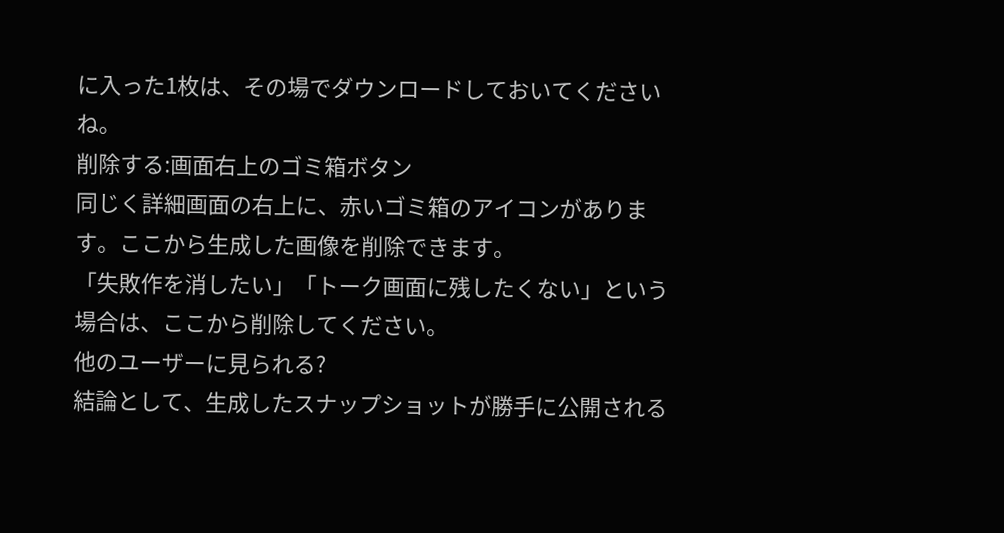に入った1枚は、その場でダウンロードしておいてくださいね。
削除する:画面右上のゴミ箱ボタン
同じく詳細画面の右上に、赤いゴミ箱のアイコンがあります。ここから生成した画像を削除できます。
「失敗作を消したい」「トーク画面に残したくない」という場合は、ここから削除してください。
他のユーザーに見られる?
結論として、生成したスナップショットが勝手に公開される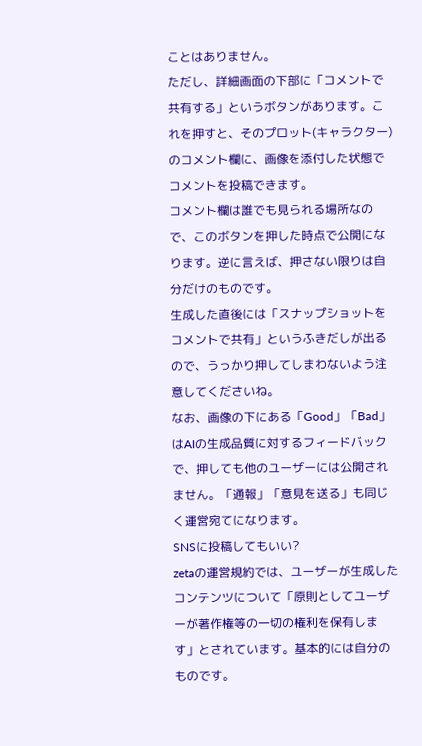ことはありません。
ただし、詳細画面の下部に「コメントで共有する」というボタンがあります。これを押すと、そのプロット(キャラクター)のコメント欄に、画像を添付した状態でコメントを投稿できます。
コメント欄は誰でも見られる場所なので、このボタンを押した時点で公開になります。逆に言えば、押さない限りは自分だけのものです。
生成した直後には「スナップショットをコメントで共有」というふきだしが出るので、うっかり押してしまわないよう注意してくださいね。
なお、画像の下にある「Good」「Bad」はAIの生成品質に対するフィードバックで、押しても他のユーザーには公開されません。「通報」「意見を送る」も同じく運営宛てになります。
SNSに投稿してもいい?
zetaの運営規約では、ユーザーが生成したコンテンツについて「原則としてユーザーが著作権等の一切の権利を保有します」とされています。基本的には自分のものです。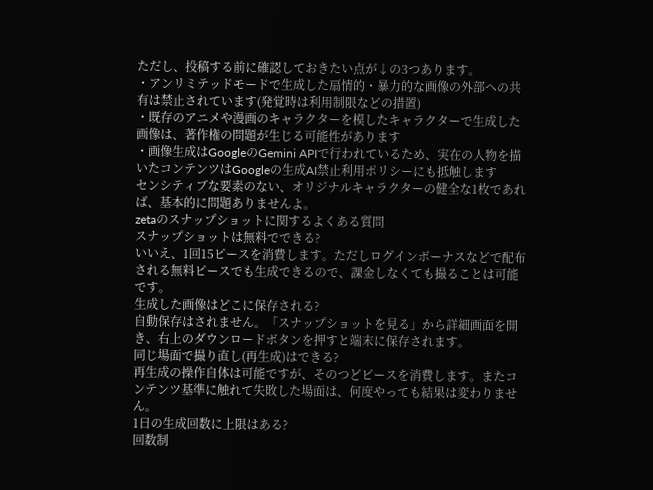ただし、投稿する前に確認しておきたい点が↓の3つあります。
・アンリミテッドモードで生成した扇情的・暴力的な画像の外部への共有は禁止されています(発覚時は利用制限などの措置)
・既存のアニメや漫画のキャラクターを模したキャラクターで生成した画像は、著作権の問題が生じる可能性があります
・画像生成はGoogleのGemini APIで行われているため、実在の人物を描いたコンテンツはGoogleの生成AI禁止利用ポリシーにも抵触します
センシティブな要素のない、オリジナルキャラクターの健全な1枚であれば、基本的に問題ありませんよ。
zetaのスナップショットに関するよくある質問
スナップショットは無料でできる?
いいえ、1回15ピースを消費します。ただしログインボーナスなどで配布される無料ピースでも生成できるので、課金しなくても撮ることは可能です。
生成した画像はどこに保存される?
自動保存はされません。「スナップショットを見る」から詳細画面を開き、右上のダウンロードボタンを押すと端末に保存されます。
同じ場面で撮り直し(再生成)はできる?
再生成の操作自体は可能ですが、そのつどピースを消費します。またコンテンツ基準に触れて失敗した場面は、何度やっても結果は変わりません。
1日の生成回数に上限はある?
回数制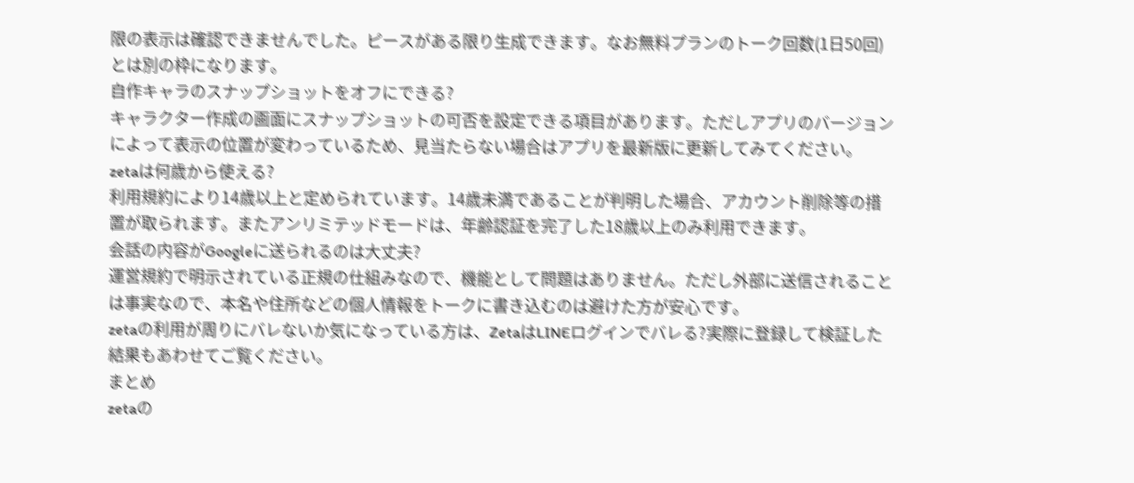限の表示は確認できませんでした。ピースがある限り生成できます。なお無料プランのトーク回数(1日50回)とは別の枠になります。
自作キャラのスナップショットをオフにできる?
キャラクター作成の画面にスナップショットの可否を設定できる項目があります。ただしアプリのバージョンによって表示の位置が変わっているため、見当たらない場合はアプリを最新版に更新してみてください。
zetaは何歳から使える?
利用規約により14歳以上と定められています。14歳未満であることが判明した場合、アカウント削除等の措置が取られます。またアンリミテッドモードは、年齢認証を完了した18歳以上のみ利用できます。
会話の内容がGoogleに送られるのは大丈夫?
運営規約で明示されている正規の仕組みなので、機能として問題はありません。ただし外部に送信されることは事実なので、本名や住所などの個人情報をトークに書き込むのは避けた方が安心です。
zetaの利用が周りにバレないか気になっている方は、ZetaはLINEログインでバレる?実際に登録して検証した結果もあわせてご覧ください。
まとめ
zetaの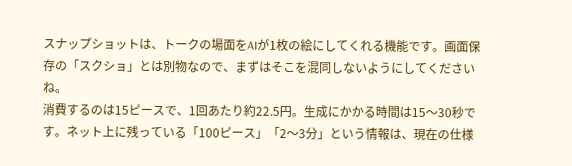スナップショットは、トークの場面をAIが1枚の絵にしてくれる機能です。画面保存の「スクショ」とは別物なので、まずはそこを混同しないようにしてくださいね。
消費するのは15ピースで、1回あたり約22.5円。生成にかかる時間は15〜30秒です。ネット上に残っている「100ピース」「2〜3分」という情報は、現在の仕様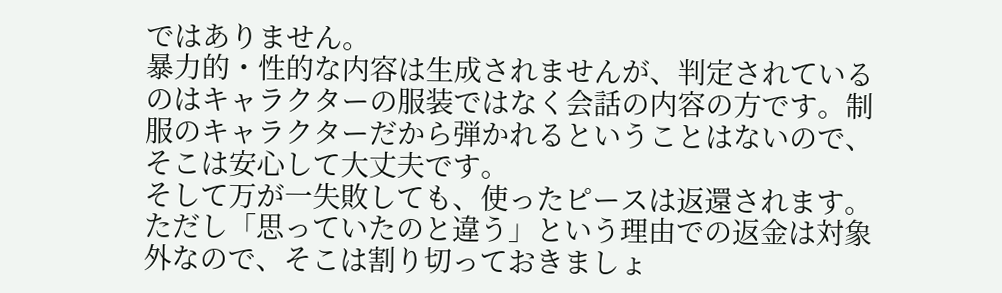ではありません。
暴力的・性的な内容は生成されませんが、判定されているのはキャラクターの服装ではなく会話の内容の方です。制服のキャラクターだから弾かれるということはないので、そこは安心して大丈夫です。
そして万が一失敗しても、使ったピースは返還されます。ただし「思っていたのと違う」という理由での返金は対象外なので、そこは割り切っておきましょ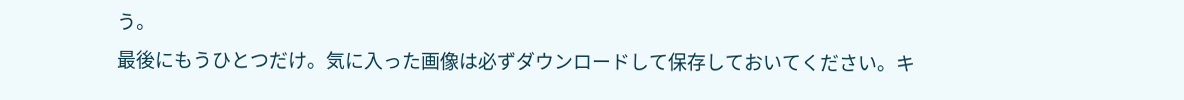う。
最後にもうひとつだけ。気に入った画像は必ずダウンロードして保存しておいてください。キ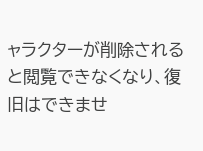ャラクターが削除されると閲覧できなくなり、復旧はできませ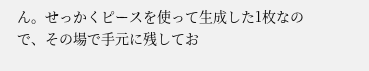ん。せっかくピースを使って生成した1枚なので、その場で手元に残してお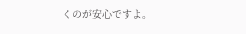くのが安心ですよ。